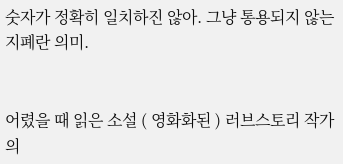숫자가 정확히 일치하진 않아. 그냥 통용되지 않는 지폐란 의미.


어렸을 때 읽은 소설 ( 영화화된 ) 러브스토리 작가의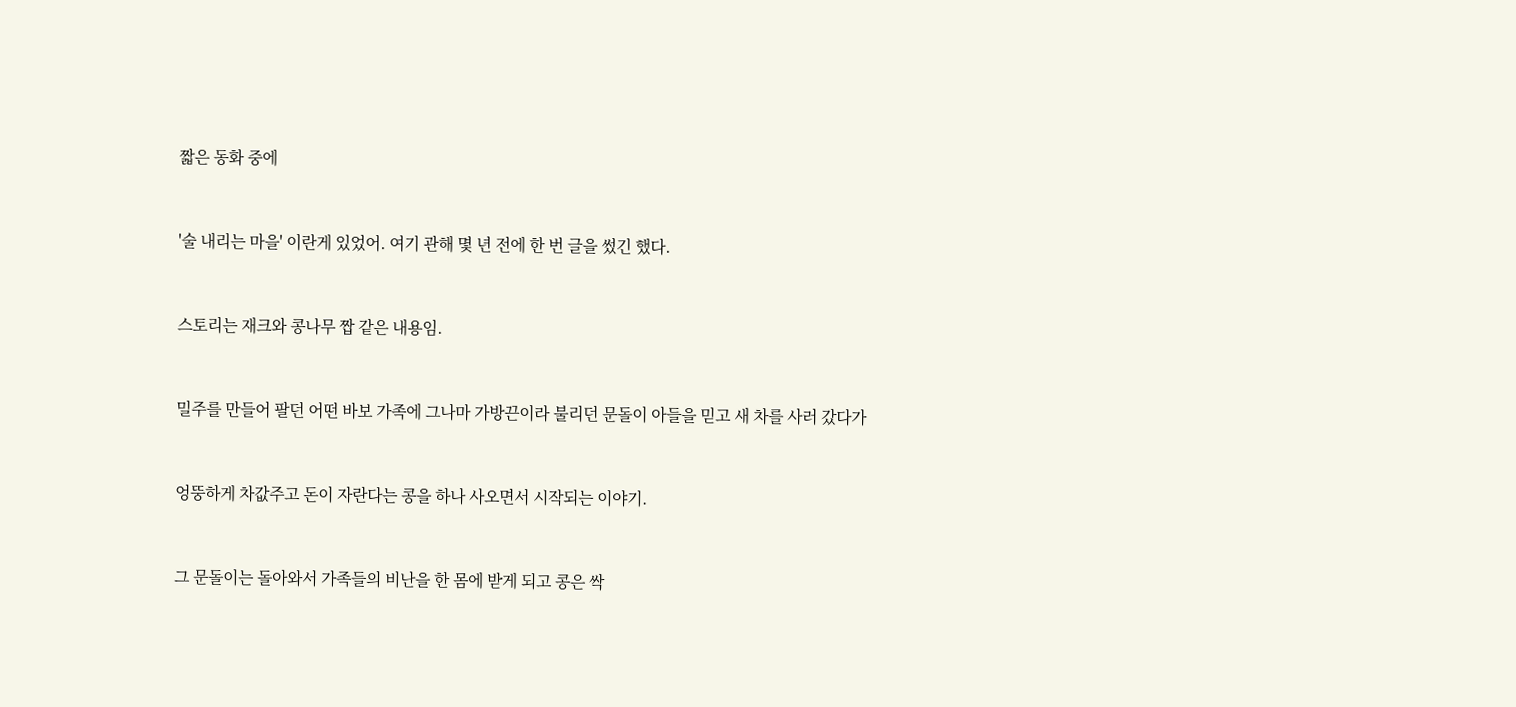짧은 동화 중에


'술 내리는 마을' 이란게 있었어. 여기 관해 몇 년 전에 한 번 글을 썼긴 했다.


스토리는 재크와 콩나무 짭 같은 내용임.


밀주를 만들어 팔던 어떤 바보 가족에 그나마 가방끈이라 불리던 문돌이 아들을 믿고 새 차를 사러 갔다가


엉뚱하게 차값주고 돈이 자란다는 콩을 하나 사오면서 시작되는 이야기.


그 문돌이는 돌아와서 가족들의 비난을 한 몸에 받게 되고 콩은 싹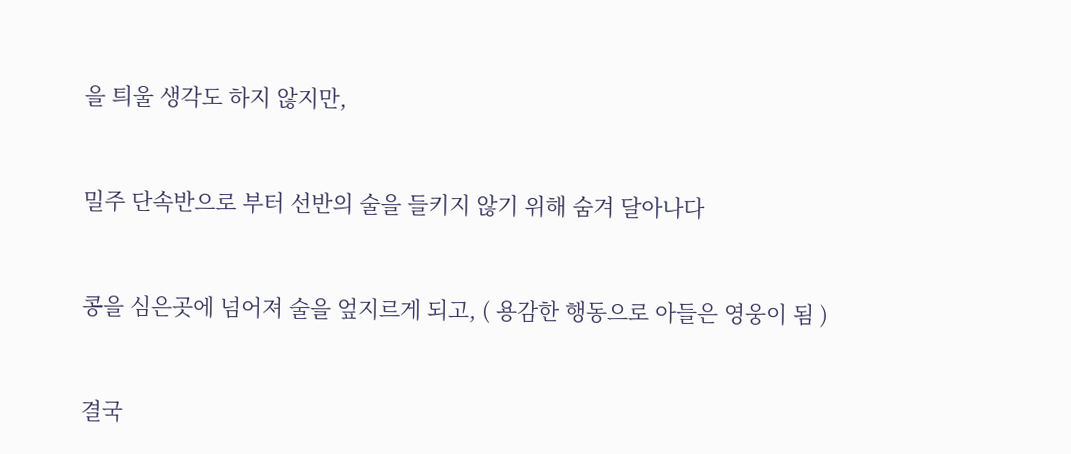을 틔울 생각도 하지 않지만,


밀주 단속반으로 부터 선반의 술을 들키지 않기 위해 숨겨 달아나다


콩을 심은곳에 넘어져 술을 엎지르게 되고, ( 용감한 행동으로 아들은 영웅이 됨 )


결국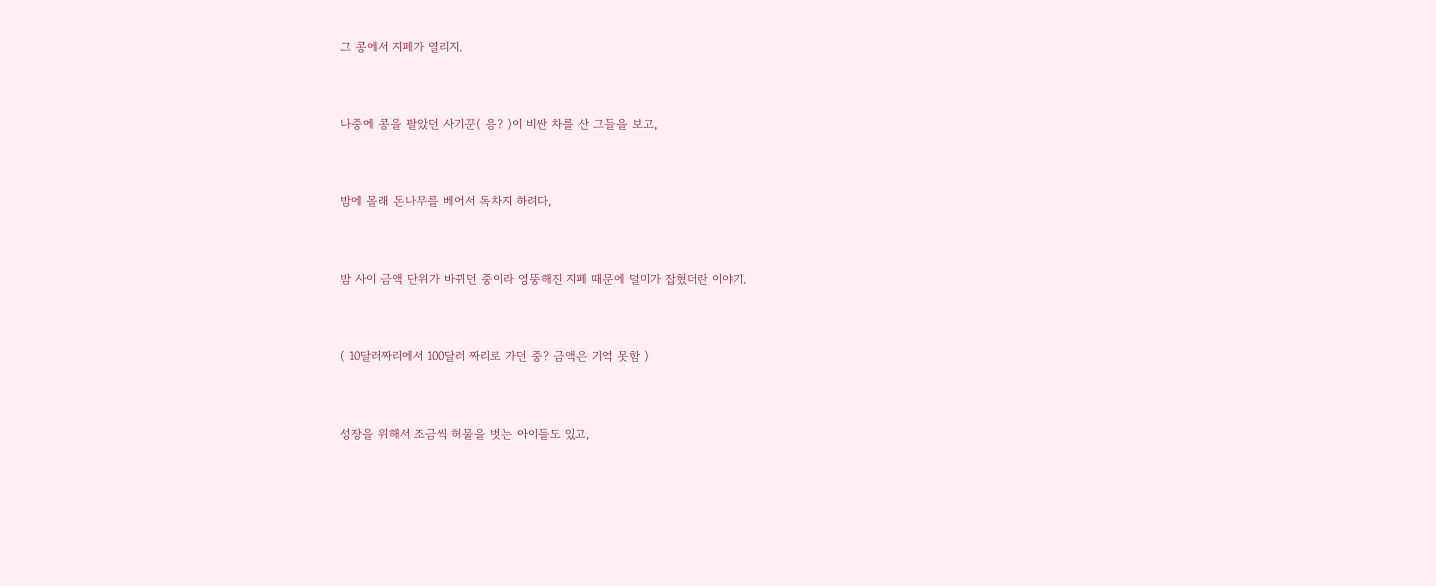그 콩에서 지폐가 열리지.


나중에 콩을 팔았던 사기꾼( 응? )이 비싼 차를 산 그들을 보고,


밤에 몰래 돈나무를 베어서 독차지 하려다,


밤 사이 금액 단위가 바뀌던 중이라 엉뚱해진 지폐 때문에 덜미가 잡혔더란 이야기.


( 10달러짜리에서 100달러 짜리로 가던 중? 금액은 기억 못함 )


성장을 위해서 조금씩 허물을 벗는 아이들도 있고,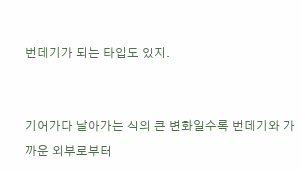번데기가 되는 타입도 있지.


기어가다 날아가는 식의 큰 변화일수록 번데기와 가까운 외부로부터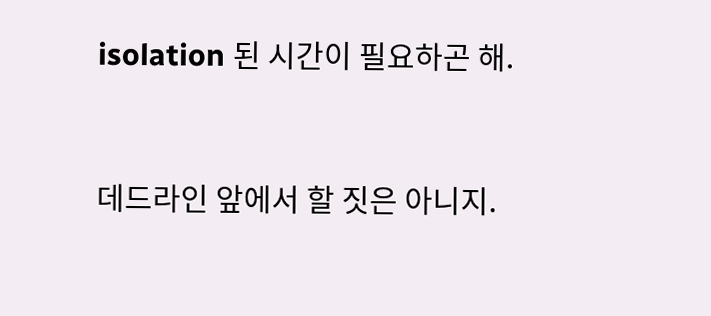isolation 된 시간이 필요하곤 해.


데드라인 앞에서 할 짓은 아니지.